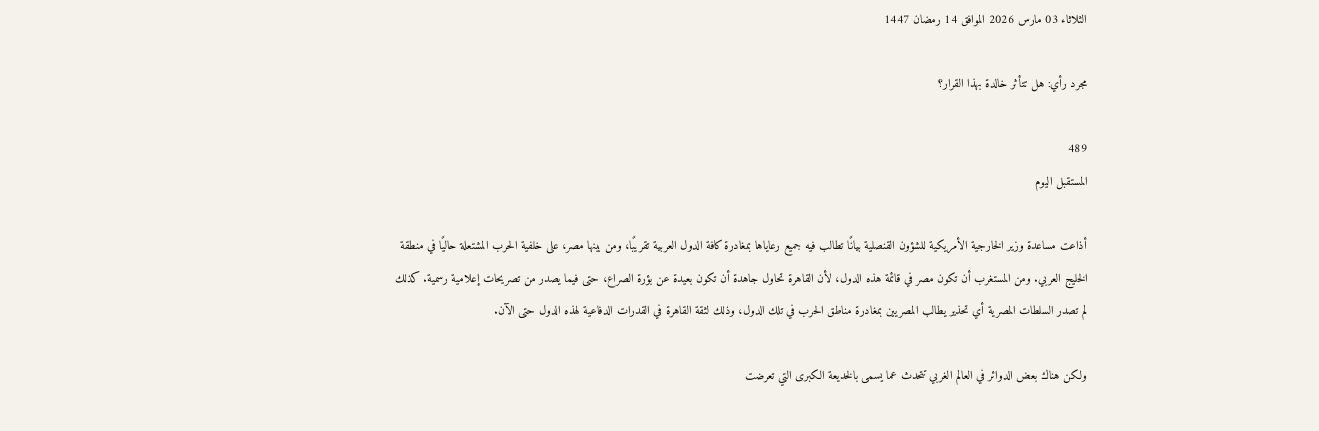الثلاثاء 03 مارس 2026 الموافق 14 رمضان 1447

مجرد رأي: هل تتأثر خالدة بهذا القرار؟

489
المستقبل اليوم

أذاعت مساعدة وزير الخارجية الأمريكية للشؤون القنصلية بيانًا تطالب فيه جميع رعاياها بمغادرة كافة الدول العربية تقريبًا، ومن بينها مصر، على خلفية الحرب المشتعلة حاليًا في منطقة الخليج العربي. ومن المستغرب أن تكون مصر في قائمة هذه الدول، لأن القاهرة تحاول جاهدة أن تكون بعيدة عن بؤرة الصراع، حتى فيما يصدر من تصريحات إعلامية رسمية. كذلك لم تصدر السلطات المصرية أي تحذير يطالب المصريين بمغادرة مناطق الحرب في تلك الدول، وذلك لثقة القاهرة في القدرات الدفاعية لهذه الدول حتى الآن.

ولكن هناك بعض الدوائر في العالم الغربي تتحدث عما يسمى بالخديعة الكبرى التي تعرضت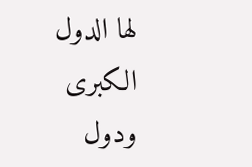لها الدول الكبرى ودول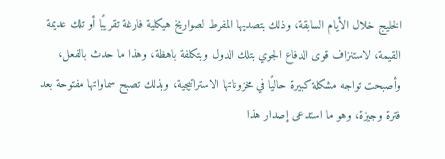الخليج خلال الأيام السابقة، وذلك بتصديها المفرط لصواريخ هيكلية فارغة تقريبًا أو تلك عديمة القيمة، لاستنزاف قوى الدفاع الجوي بتلك الدول وبتكلفة باهظة، وهذا ما حدث بالفعل، وأصبحت تواجه مشكلة كبيرة حاليًا في مخزوناتها الاستراتيجية، وبذلك تصبح سماواتها مفتوحة بعد فترة وجيزة، وهو ما استدعى إصدار هذا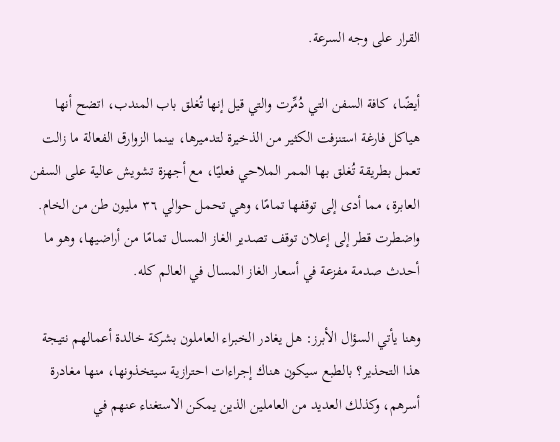القرار على وجه السرعة.

أيضًا، كافة السفن التي دُمِّرت والتي قيل إنها تُغلق باب المندب، اتضح أنها هياكل فارغة استنزفت الكثير من الذخيرة لتدميرها، بينما الزوارق الفعالة ما زالت تعمل بطريقة تُغلق بها الممر الملاحي فعليًا، مع أجهزة تشويش عالية على السفن العابرة، مما أدى إلى توقفها تمامًا، وهي تحمل حوالي ٣٦ مليون طن من الخام. واضطرت قطر إلى إعلان توقف تصدير الغاز المسال تمامًا من أراضيها، وهو ما أحدث صدمة مفزعة في أسعار الغاز المسال في العالم كله.

وهنا يأتي السؤال الأبرز: هل يغادر الخبراء العاملون بشركة خالدة أعمالهم نتيجة هذا التحذير؟ بالطبع سيكون هناك إجراءات احترازية سيتخذونها، منها مغادرة أسرهم، وكذلك العديد من العاملين الذين يمكن الاستغناء عنهم في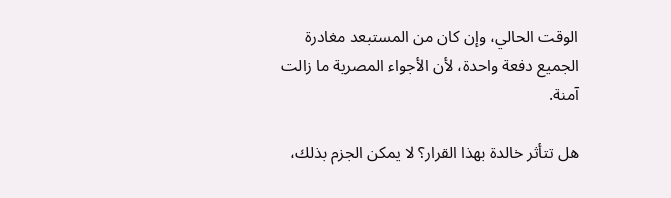الوقت الحالي، وإن كان من المستبعد مغادرة الجميع دفعة واحدة، لأن الأجواء المصرية ما زالت آمنة.

هل تتأثر خالدة بهذا القرار؟ لا يمكن الجزم بذلك،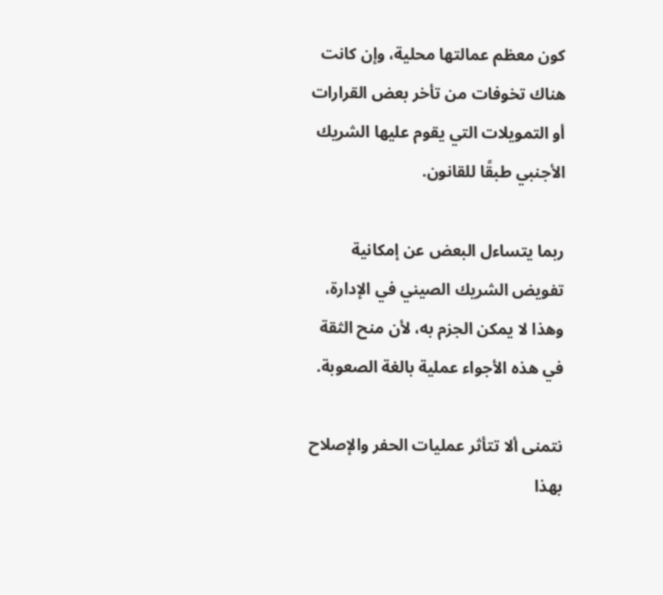كون معظم عمالتها محلية، وإن كانت هناك تخوفات من تأخر بعض القرارات أو التمويلات التي يقوم عليها الشريك الأجنبي طبقًا للقانون.

ربما يتساءل البعض عن إمكانية تفويض الشريك الصيني في الإدارة، وهذا لا يمكن الجزم به، لأن منح الثقة في هذه الأجواء عملية بالغة الصعوبة.

نتمنى ألا تتأثر عمليات الحفر والإصلاح بهذا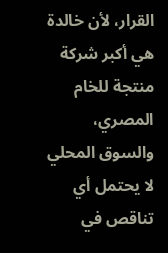القرار، لأن خالدة هي أكبر شركة منتجة للخام المصري، والسوق المحلي لا يحتمل أي تناقص في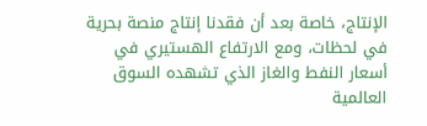الإنتاج، خاصة بعد أن فقدنا إنتاج منصة بحرية في لحظات، ومع الارتفاع الهستيري في أسعار النفط والغاز الذي تشهده السوق العالمية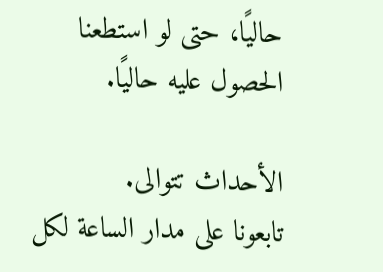حاليًا، حتى لو استطعنا الحصول عليه حاليًا.

الأحداث تتوالى.
تابعونا على مدار الساعة لكل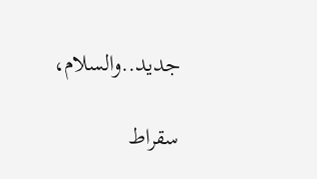جديد..والسلام،

سقراط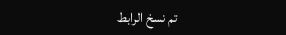تم نسخ الرابط